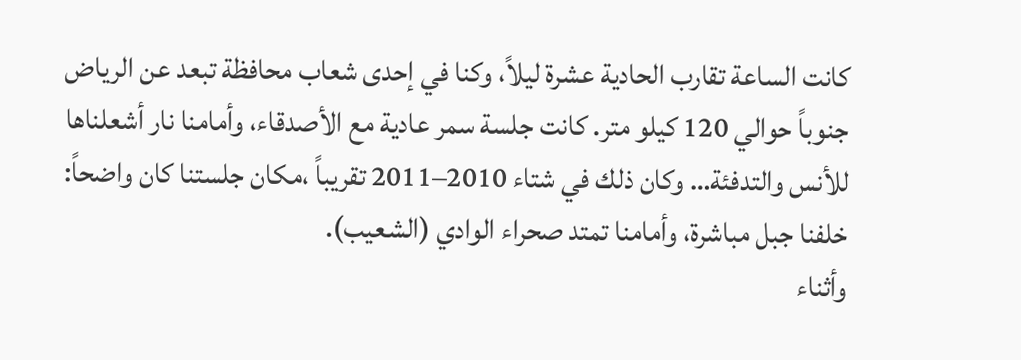كانت الساعة تقارب الحادية عشرة ليلاً، وكنا في إحدى شعاب محافظة تبعد عن الرياض جنوباً حوالي 120 كيلو متر. كانت جلسة سمر عادية مع الأصدقاء، وأمامنا نار أشعلناها للأنس والتدفئة… وكان ذلك في شتاء 2010–2011 تقريباً ،مكان جلستنا كان واضحاً: خلفنا جبل مباشرة، وأمامنا تمتد صحراء الوادي (الشعيب).
وأثناء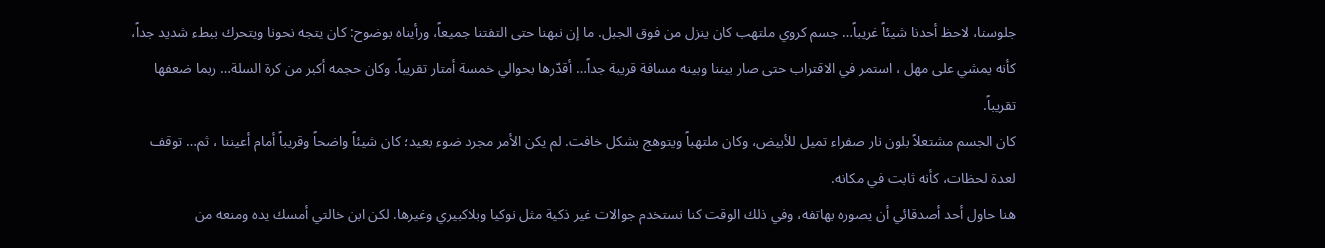جلوسنا، لاحظ أحدنا شيئاً غريباً… جسم كروي ملتهب كان ينزل من فوق الجبل. ما إن نبهنا حتى التفتنا جميعاً، ورأيناه بوضوح: كان يتجه نحونا ويتحرك ببطء شديد جداً، كأنه يمشي على مهل ، استمر في الاقتراب حتى صار بيننا وبينه مسافة قريبة جداً… أقدّرها بحوالي خمسة أمتار تقريباً. وكان حجمه أكبر من كرة السلة… ربما ضعفها تقريباً.
كان الجسم مشتعلاً بلون نار صفراء تميل للأبيض، وكان ملتهباً ويتوهج بشكل خافت. لم يكن الأمر مجرد ضوء بعيد؛ كان شيئاً واضحاً وقريباً أمام أعيننا ، ثم… توقف لعدة لحظات، كأنه ثابت في مكانه.
هنا حاول أحد أصدقائي أن يصوره بهاتفه، وفي ذلك الوقت كنا نستخدم جوالات غير ذكية مثل نوكيا وبلاكبيري وغيرها. لكن ابن خالتي أمسك يده ومنعه من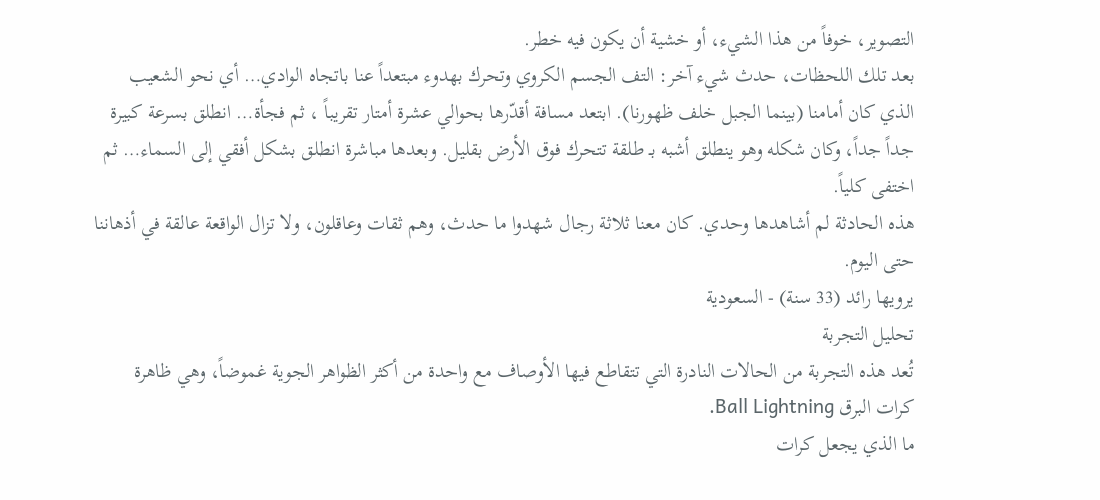التصوير، خوفاً من هذا الشيء، أو خشية أن يكون فيه خطر.
بعد تلك اللحظات، حدث شيء آخر: التف الجسم الكروي وتحرك بهدوء مبتعداً عنا باتجاه الوادي… أي نحو الشعيب الذي كان أمامنا (بينما الجبل خلف ظهورنا). ابتعد مسافة أقدّرها بحوالي عشرة أمتار تقريباً ، ثم فجأة… انطلق بسرعة كبيرة جداً جداً، وكان شكله وهو ينطلق أشبه بـ طلقة تتحرك فوق الأرض بقليل. وبعدها مباشرة انطلق بشكل أفقي إلى السماء… ثم اختفى كلياً.
هذه الحادثة لم أشاهدها وحدي. كان معنا ثلاثة رجال شهدوا ما حدث، وهم ثقات وعاقلون، ولا تزال الواقعة عالقة في أذهاننا حتى اليوم.
يرويها رائد (33 سنة) - السعودية
تحليل التجربة
تُعد هذه التجربة من الحالات النادرة التي تتقاطع فيها الأوصاف مع واحدة من أكثر الظواهر الجوية غموضاً، وهي ظاهرة كرات البرق Ball Lightning.
ما الذي يجعل كرات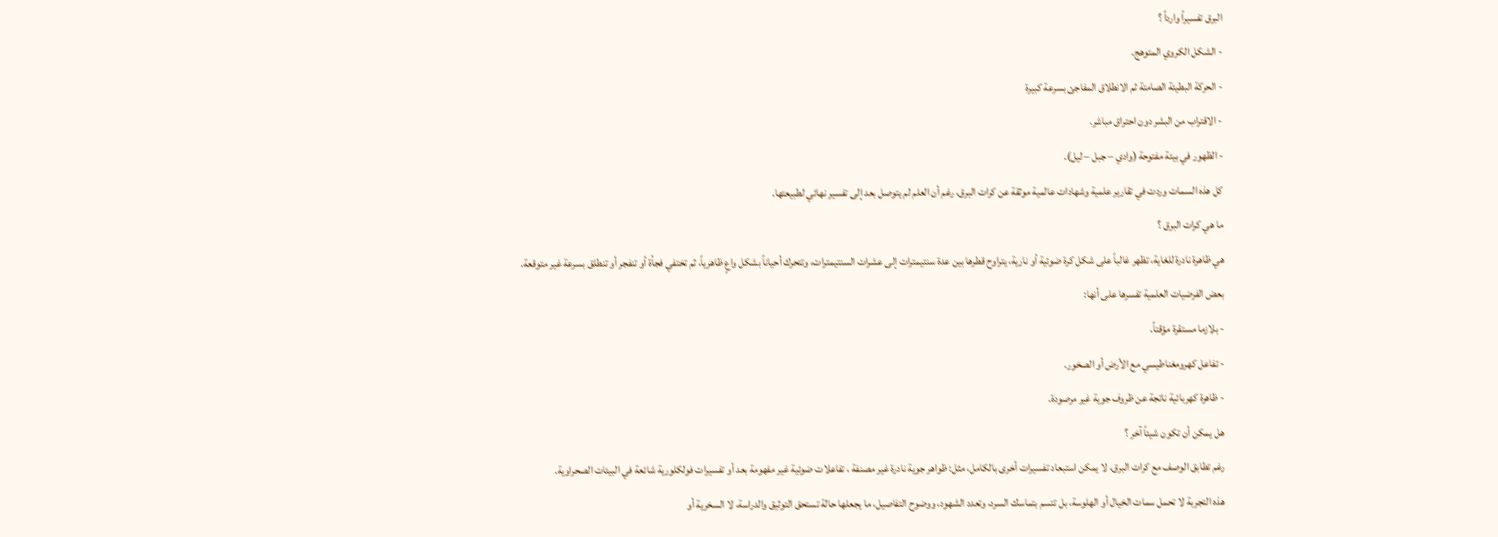البرق تفسيراً وارداً ؟
- الشكل الكروي المتوهج.
- الحركة البطيئة الصامتة ثم الانطلاق المفاجئ بسرعة كبيرة
- الاقتراب من البشر دون احتراق مباشر.
- الظهور في بيئة مفتوحة (وادي – جبل – ليل).
كل هذه السمات وردت في تقارير علمية وشهادات عالمية موثقة عن كرات البرق، رغم أن العلم لم يتوصل بعد إلى تفسير نهائي لطبيعتها.
ما هي كرات البرق ؟
هي ظاهرة نادرة للغاية، تظهر غالباً على شكل كرة ضوئية أو نارية، يتراوح قطرها بين عدة سنتيمترات إلى عشرات السنتيمترات، وتتحرك أحياناً بشكل واعٍ ظاهرياً، ثم تختفي فجأة أو تنفجر أو تنطلق بسرعة غير متوقعة.
بعض الفرضيات العلمية تفسرها على أنها:
- بلازما مستقرة مؤقتاً.
- تفاعل كهرومغناطيسي مع الأرض أو الصخور.
- ظاهرة كهربائية ناتجة عن ظروف جوية غير مرصودة.
هل يمكن أن تكون شيئاً آخر ؟
رغم تطابق الوصف مع كرات البرق، لا يمكن استبعاد تفسيرات أخرى بالكامل، مثل: ظواهر جوية نادرة غير مصنفة ، تفاعلات ضوئية غير مفهومة بعد أو تفسيرات فولكلورية شائعة في البيئات الصحراوية.
هذه التجربة لا تحمل سمات الخيال أو الهلوسة، بل تتسم بتماسك السرد، وتعدد الشهود، ووضوح التفاصيل، ما يجعلها حالة تستحق التوثيق والدراسة، لا السخرية أو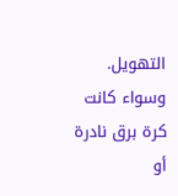التهويل.
وسواء كانت كرة برق نادرة أو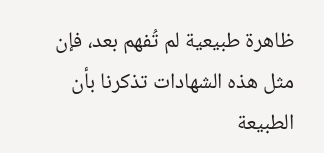ظاهرة طبيعية لم تُفهم بعد، فإن مثل هذه الشهادات تذكرنا بأن الطبيعة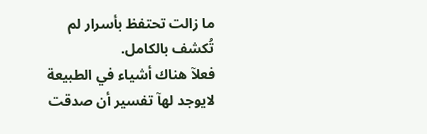ما زالت تحتفظ بأسرار لم تُكشف بالكامل.
فعلآ هناك أشياء في الطبيعة لايوجد لهآ تفسير أن صدقت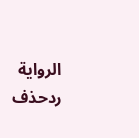الرواية
ردحذف